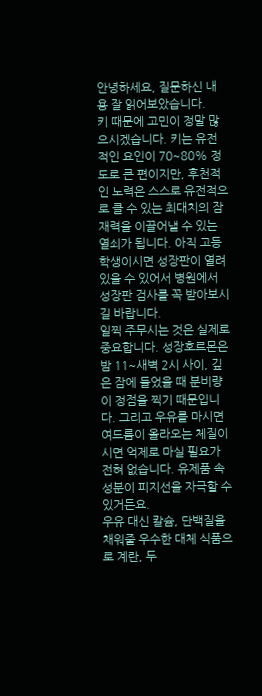안녕하세요, 질문하신 내용 잘 읽어보았습니다.
키 때문에 고민이 정말 많으시겠습니다. 키는 유전적인 요인이 70~80% 정도로 큰 편이지만, 후천적인 노력은 스스로 유전적으로 클 수 있는 최대치의 잠재력을 이끌어낼 수 있는 열쇠가 됩니다. 아직 고등학생이시면 성장판이 열려있을 수 있어서 병원에서 성장판 검사를 꼭 받아보시길 바랍니다.
일찍 주무시는 것은 실제로 중요합니다. 성장호르몬은 밤 11~새벽 2시 사이, 깊은 잠에 들었을 때 분비량이 정점을 찍기 때문입니다. 그리고 우유를 마시면 여드름이 올라오는 체질이시면 억제로 마실 필요가 전혀 없습니다. 유제품 속 성분이 피지선을 자극할 수 있거든요.
우유 대신 칼슘, 단백질을 채워줄 우수한 대체 식품으로 계란, 두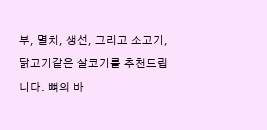부, 멸치, 생선, 그리고 소고기, 닭고기같은 살코기를 추천드립니다. 뼈의 바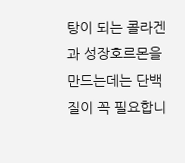탕이 되는 콜라겐과 성장호르몬을 만드는데는 단백질이 꼭 필요합니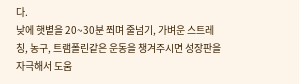다.
낮에 햇볕을 20~30분 쬐며 줄넘기, 가벼운 스트레칭, 농구, 트램폴린같은 운동을 챙겨주시면 성장판을 자극해서 도움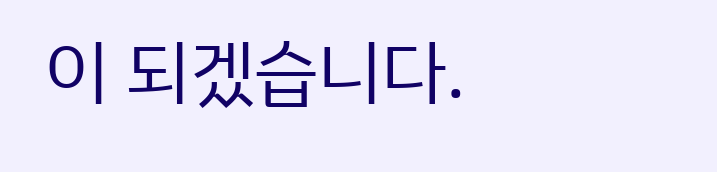이 되겠습니다.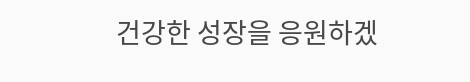건강한 성장을 응원하겠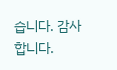습니다. 감사합니다.